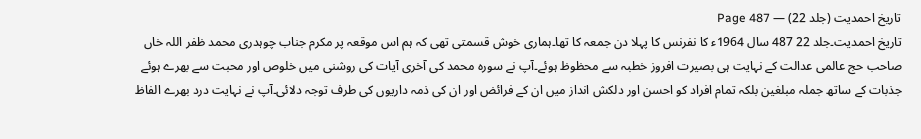تاریخ احمدیت (جلد 22) — Page 487
تاریخ احمدیت۔جلد 22 487 سال 1964ء کا نفرنس کا پہلا دن جمعہ کا تھا۔ہماری خوش قسمتی تھی کہ ہم اس موقعہ پر مکرم جناب چوہدری محمد ظفر اللہ خاں صاحب حج عالمی عدالت کے نہایت ہی بصیرت افروز خطبہ سے محظوظ ہوئے۔آپ نے سورہ محمد کی آخری آیات کی روشنی میں خلوص اور محبت سے بھرے ہوئے جذبات کے ساتھ جملہ مبلغین بلکہ تمام افراد کو احسن اور دلکش انداز میں ان کے فرائض اور ان کی ذمہ داریوں کی طرف توجہ دلائی۔آپ نے نہایت درد بھرے الفاظ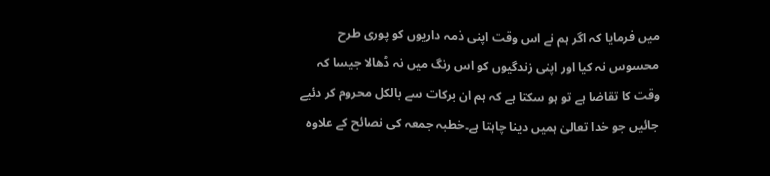میں فرمایا کہ اگر ہم نے اس وقت اپنی ذمہ داریوں کو پوری طرح محسوس نہ کیا اور اپنی زندگیوں کو اس رنگ میں نہ ڈھالا جیسا کہ وقت کا تقاضا ہے تو ہو سکتا ہے کہ ہم ان برکات سے بالکل محروم کر دئیے جائیں جو خدا تعالیٰ ہمیں دینا چاہتا ہے۔خطبہ جمعہ کی نصائح کے علاوہ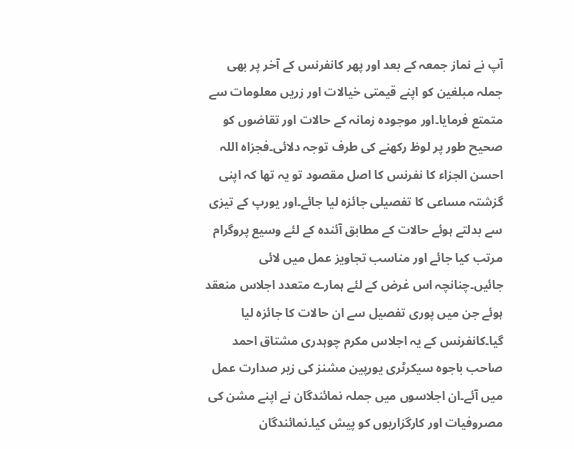آپ نے نماز جمعہ کے بعد اور پھر کانفرنس کے آخر پر بھی جملہ مبلغین کو اپنے قیمتی خیالات اور زریں معلومات سے متمتع فرمایا۔اور موجودہ زمانہ کے حالات اور تقاضوں کو صحیح طور پر لوظ رکھنے کی طرف توجہ دلائی۔فجزاہ اللہ احسن الجزاء کا نفرنس کا اصل مقصود تو یہ تھا کہ اپنی گزشتہ مساعی کا تفصیلی جائزہ لیا جائے۔اور یورپ کے تیزی سے بدلتے ہوئے حالات کے مطابق آئندہ کے لئے وسیع پروگرام مرتب کیا جائے اور مناسب تجاویز عمل میں لائی جائیں۔چنانچہ اس غرض کے لئے ہمارے متعدد اجلاس منعقد ہوئے جن میں پوری تفصیل سے ان حالات کا جائزہ لیا گیا۔کانفرنس کے یہ اجلاس مکرم چوہدری مشتاق احمد صاحب باجوہ سیکرٹری یورپین مشنز کی زیر صدارت عمل میں آئے۔ان اجلاسوں میں جملہ نمائندگان نے اپنے مشن کی مصروفیات اور کارگزاریوں کو پیش کیا۔نمائندگان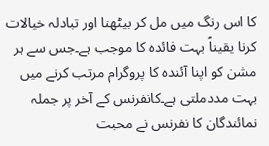کا اس رنگ میں مل کر بیٹھنا اور تبادلہ خیالات کرنا یقیناً بہت فائدہ کا موجب ہے۔جس سے ہر مشن کو اپنا آئندہ کا پروگرام مرتب کرنے میں بہت مددملتی ہے۔کانفرنس کے آخر پر جملہ نمائندگان کا نفرنس نے محبت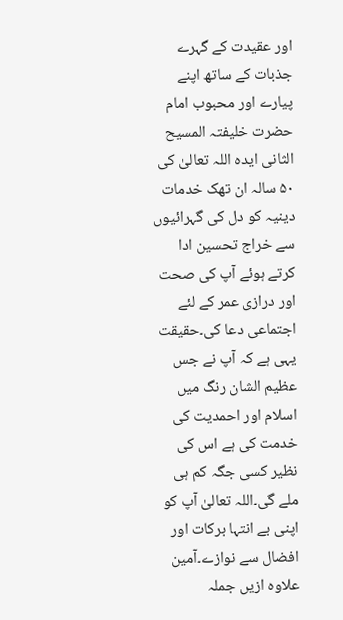اور عقیدت کے گہرے جذبات کے ساتھ اپنے پیارے اور محبوب امام حضرت خلیفتہ المسیح الثانی ایدہ اللہ تعالیٰ کی ۵۰ سالہ ان تھک خدمات دینیہ کو دل کی گہرائیوں سے خراج تحسین ادا کرتے ہوئے آپ کی صحت اور درازی عمر کے لئے اجتماعی دعا کی۔حقیقت یہی ہے کہ آپ نے جس عظیم الشان رنگ میں اسلام اور احمدیت کی خدمت کی ہے اس کی نظیر کسی جگہ کم ہی ملے گی۔اللہ تعالیٰ آپ کو اپنی بے انتہا برکات اور افضال سے نوازے۔آمین علاوہ ازیں جملہ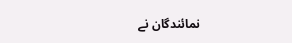نمائندگان نے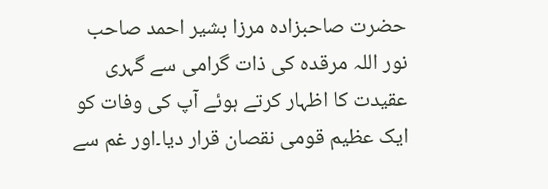حضرت صاحبزادہ مرزا بشیر احمد صاحب نور اللہ مرقدہ کی ذات گرامی سے گہری عقیدت کا اظہار کرتے ہوئے آپ کی وفات کو ایک عظیم قومی نقصان قرار دیا۔اور غم سے